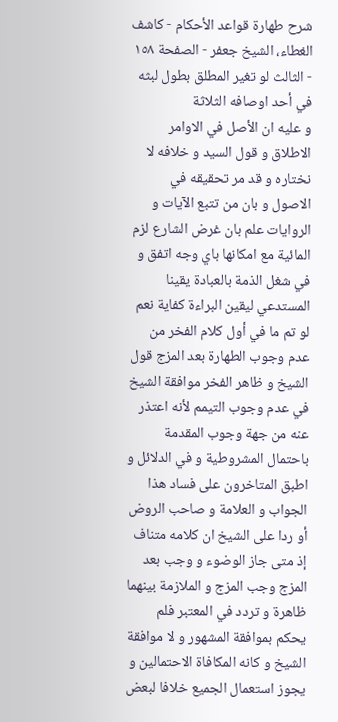شرح طهارة قواعد الأحكام - كاشف الغطاء، الشيخ جعفر - الصفحة ١٥٨ - الثالث لو تغير المطلق بطول لبثه في أحد اوصافه الثلاثة
و عليه ان الأصل في الاوامر الاطلاق و قول السيد و خلافه لا نختاره و قد مر تحقيقه في الاصول و بان من تتبع الآيات و الروايات علم بان غرض الشارع لزم المائية مع امكانها باي وجه اتفق و في شغل الذمة بالعبادة يقينا المستدعي ليقين البراءة كفاية نعم لو تم ما في أول كلام الفخر من عدم وجوب الطهارة بعد المزج قول الشيخ و ظاهر الفخر موافقة الشيخ في عدم وجوب التيمم لأنه اعتذر عنه من جهة وجوب المقدمة باحتمال المشروطية و في الدلائل و اطبق المتاخرون على فساد هذا الجواب و العلامة و صاحب الروض أو ردا على الشيخ ان كلامه متناف إذ متى جاز الوضوء و وجب بعد المزج وجب المزج و الملازمة بينهما ظاهرة و تردد في المعتبر فلم يحكم بموافقة المشهور و لا موافقة الشيخ و كانه المكافاة الاحتمالين و يجوز استعمال الجميع خلافا لبعض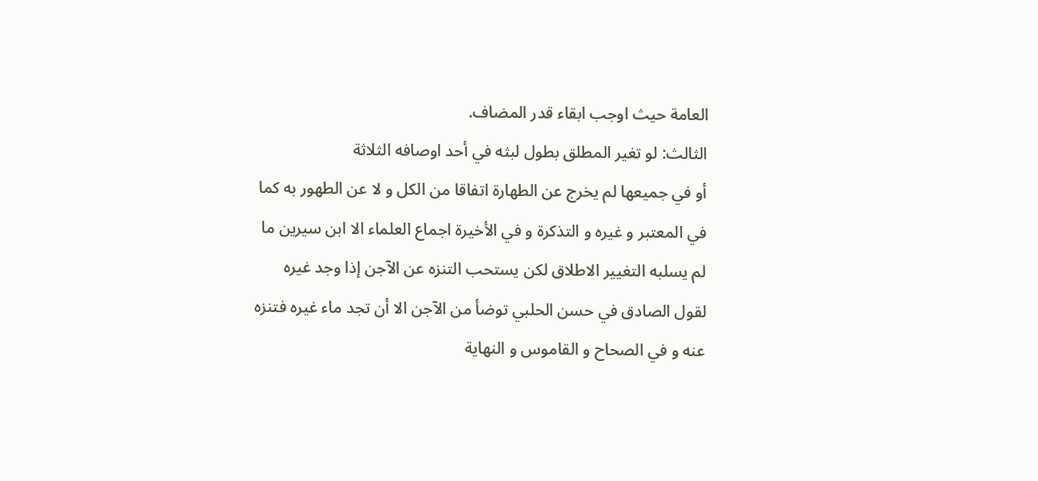العامة حيث اوجب ابقاء قدر المضاف.
الثالث: لو تغير المطلق بطول لبثه في أحد اوصافه الثلاثة
أو في جميعها لم يخرج عن الطهارة اتفاقا من الكل و لا عن الطهور به كما في المعتبر و غيره و التذكرة و في الأخيرة اجماع العلماء الا ابن سيرين ما لم يسلبه التغيير الاطلاق لكن يستحب التنزه عن الآجن إذا وجد غيره لقول الصادق في حسن الحلبي توضأ من الآجن الا أن تجد ماء غيره فتنزه عنه و في الصحاح و القاموس و النهاية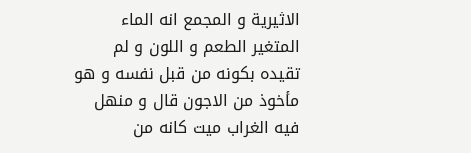الاثيرية و المجمع انه الماء المتغير الطعم و اللون و لم تقيده بكونه من قبل نفسه و هو مأخوذ من الاجون قال و منهل فيه الغراب ميت كانه من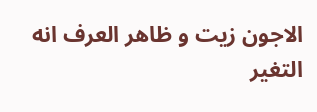الاجون زيت و ظاهر العرف انه التغير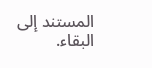المستند إلى البقاء.